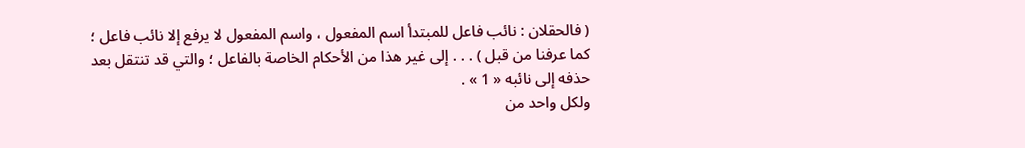( فالحقلان : نائب فاعل للمبتدأ اسم المفعول ، واسم المفعول لا يرفع إلا نائب فاعل ؛ كما عرفنا من قبل ) . . . إلى غير هذا من الأحكام الخاصة بالفاعل ؛ والتي قد تنتقل بعد حذفه إلى نائبه « 1 » .
ولكل واحد من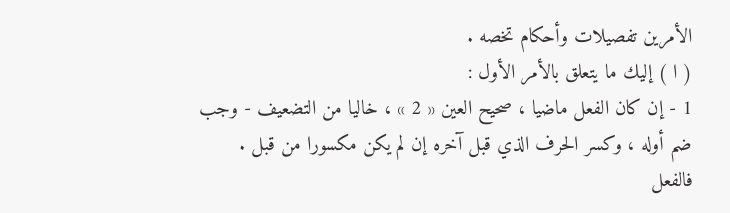الأمرين تفصيلات وأحكام تخصه .
( ا ) إليك ما يتعلق بالأمر الأول :
1 - إن كان الفعل ماضيا ، صحيح العين « 2 » ، خاليا من التضعيف - وجب ضم أوله ، وكسر الحرف الذي قبل آخره إن لم يكن مكسورا من قبل .
فالفعل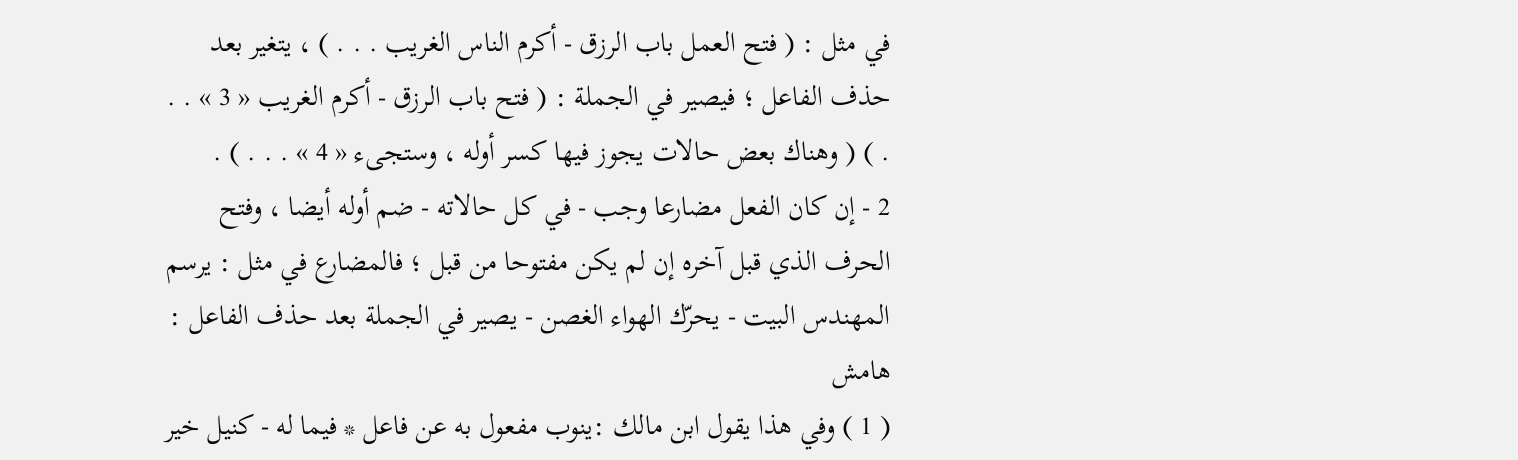في مثل : ( فتح العمل باب الرزق - أكرم الناس الغريب . . . ) ، يتغير بعد حذف الفاعل ؛ فيصير في الجملة : ( فتح باب الرزق - أكرم الغريب « 3 » . . . ) ( وهناك بعض حالات يجوز فيها كسر أوله ، وستجىء « 4 » . . . ) .
2 - إن كان الفعل مضارعا وجب - في كل حالاته - ضم أوله أيضا ، وفتح الحرف الذي قبل آخره إن لم يكن مفتوحا من قبل ؛ فالمضارع في مثل : يرسم المهندس البيت - يحرّك الهواء الغصن - يصير في الجملة بعد حذف الفاعل :
هامش
( 1 ) وفي هذا يقول ابن مالك :ينوب مفعول به عن فاعل * فيما له - كنيل خير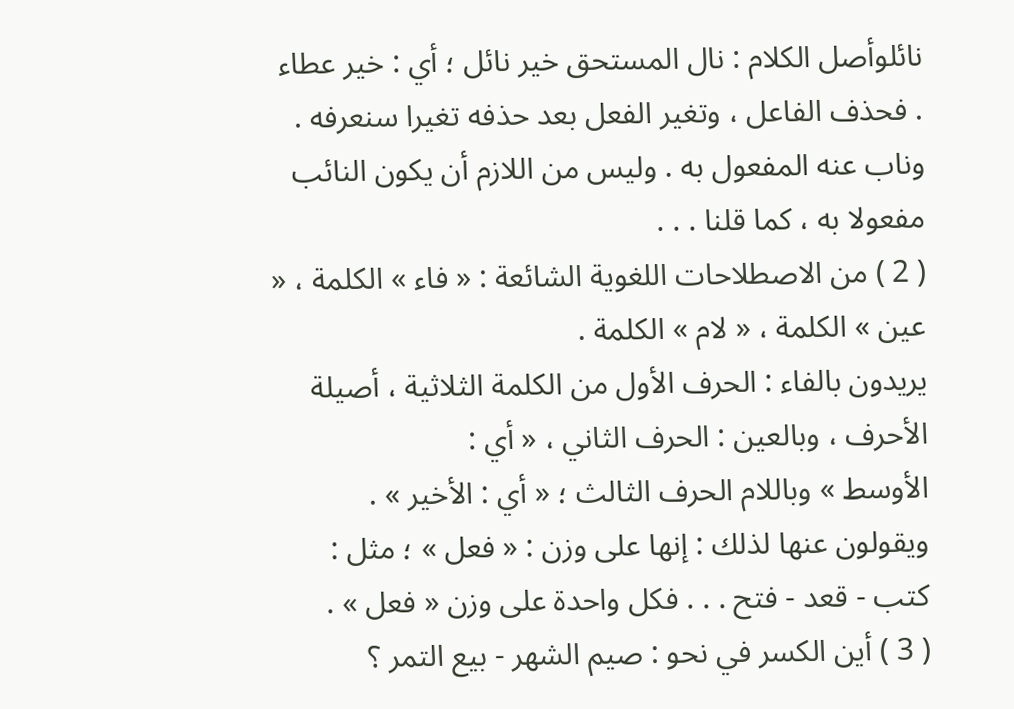نائلوأصل الكلام : نال المستحق خير نائل ؛ أي : خير عطاء . فحذف الفاعل ، وتغير الفعل بعد حذفه تغيرا سنعرفه . وناب عنه المفعول به . وليس من اللازم أن يكون النائب مفعولا به ، كما قلنا . . .
( 2 ) من الاصطلاحات اللغوية الشائعة : « فاء » الكلمة ، « عين » الكلمة ، « لام » الكلمة .
يريدون بالفاء : الحرف الأول من الكلمة الثلاثية ، أصيلة الأحرف ، وبالعين : الحرف الثاني ، « أي :
الأوسط » وباللام الحرف الثالث ؛ « أي : الأخير » . ويقولون عنها لذلك : إنها على وزن : « فعل » ؛ مثل : كتب - قعد - فتح . . . فكل واحدة على وزن « فعل » .
( 3 ) أين الكسر في نحو : صيم الشهر - بيع التمر ؟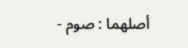أصلهما : صوم -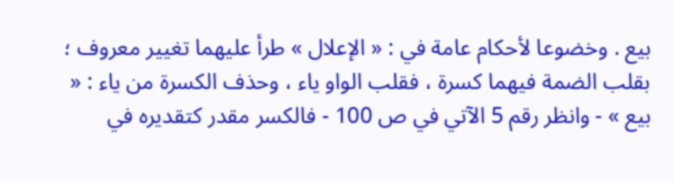بيع . وخضوعا لأحكام عامة في : « الإعلال » طرأ عليهما تغيير معروف ؛ بقلب الضمة فيهما كسرة ، فقلب الواو ياء ، وحذف الكسرة من ياء : « بيع » - وانظر رقم 5 الآتي في ص 100 - فالكسر مقدر كتقديره في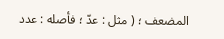المضعف ؛ ( مثل : عدّ ؛ فأصله : عدد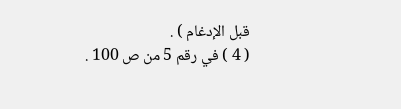قبل الإدغام ) .
( 4 ) في رقم 5 من ص 100 .